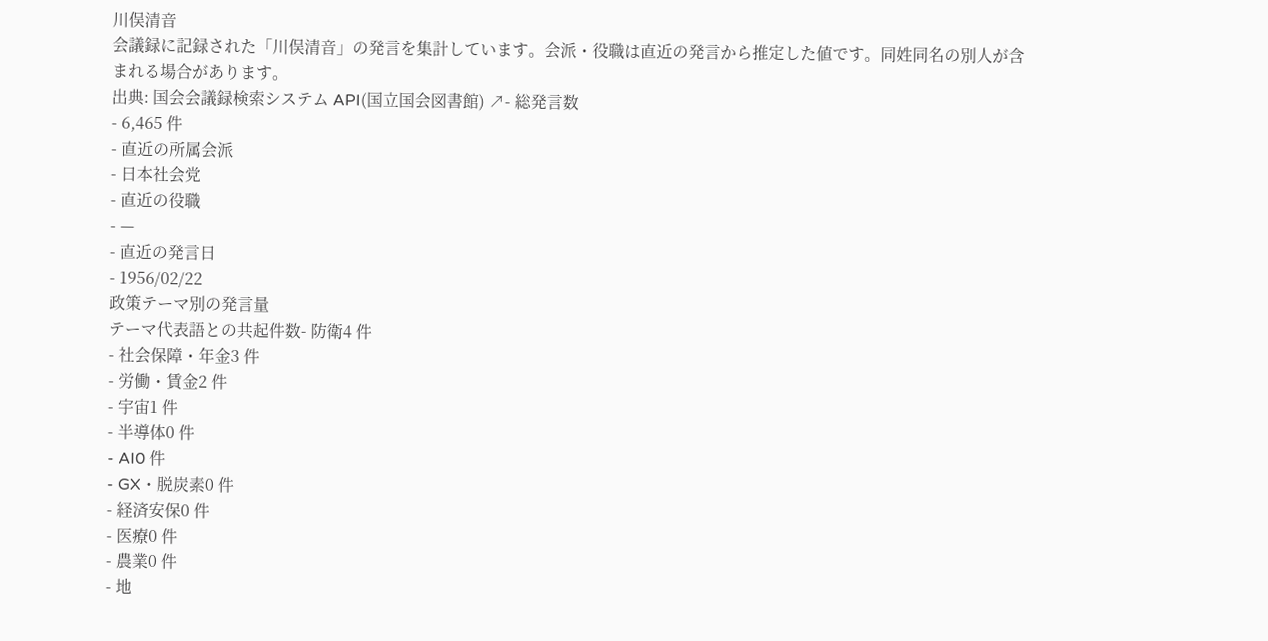川俣清音
会議録に記録された「川俣清音」の発言を集計しています。会派・役職は直近の発言から推定した値です。同姓同名の別人が含まれる場合があります。
出典: 国会会議録検索システム API(国立国会図書館) ↗- 総発言数
- 6,465 件
- 直近の所属会派
- 日本社会党
- 直近の役職
- —
- 直近の発言日
- 1956/02/22
政策テーマ別の発言量
テーマ代表語との共起件数- 防衛4 件
- 社会保障・年金3 件
- 労働・賃金2 件
- 宇宙1 件
- 半導体0 件
- AI0 件
- GX・脱炭素0 件
- 経済安保0 件
- 医療0 件
- 農業0 件
- 地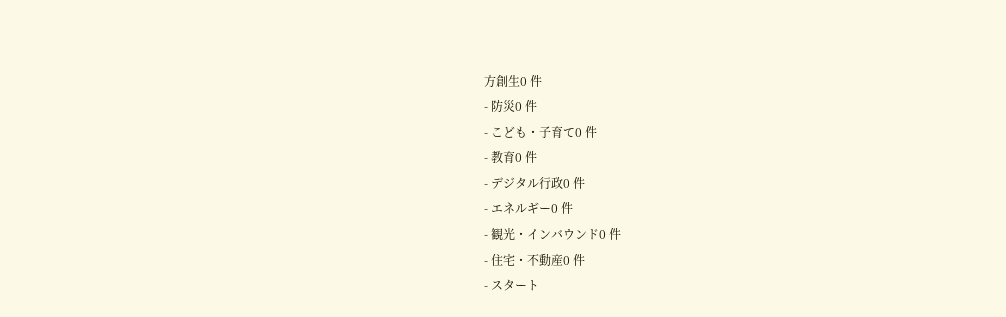方創生0 件
- 防災0 件
- こども・子育て0 件
- 教育0 件
- デジタル行政0 件
- エネルギー0 件
- 観光・インバウンド0 件
- 住宅・不動産0 件
- スタート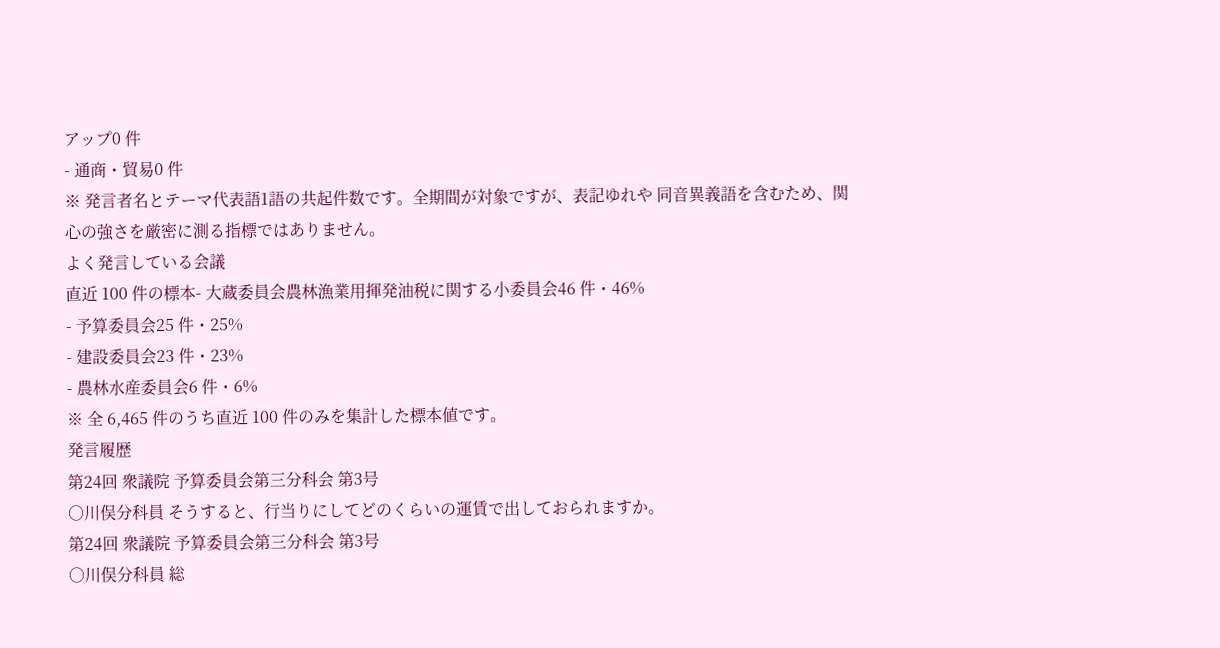アップ0 件
- 通商・貿易0 件
※ 発言者名とテーマ代表語1語の共起件数です。全期間が対象ですが、表記ゆれや 同音異義語を含むため、関心の強さを厳密に測る指標ではありません。
よく発言している会議
直近 100 件の標本- 大蔵委員会農林漁業用揮発油税に関する小委員会46 件・46%
- 予算委員会25 件・25%
- 建設委員会23 件・23%
- 農林水産委員会6 件・6%
※ 全 6,465 件のうち直近 100 件のみを集計した標本値です。
発言履歴
第24回 衆議院 予算委員会第三分科会 第3号
○川俣分科員 そうすると、行当りにしてどのくらいの運賃で出しておられますか。
第24回 衆議院 予算委員会第三分科会 第3号
○川俣分科員 総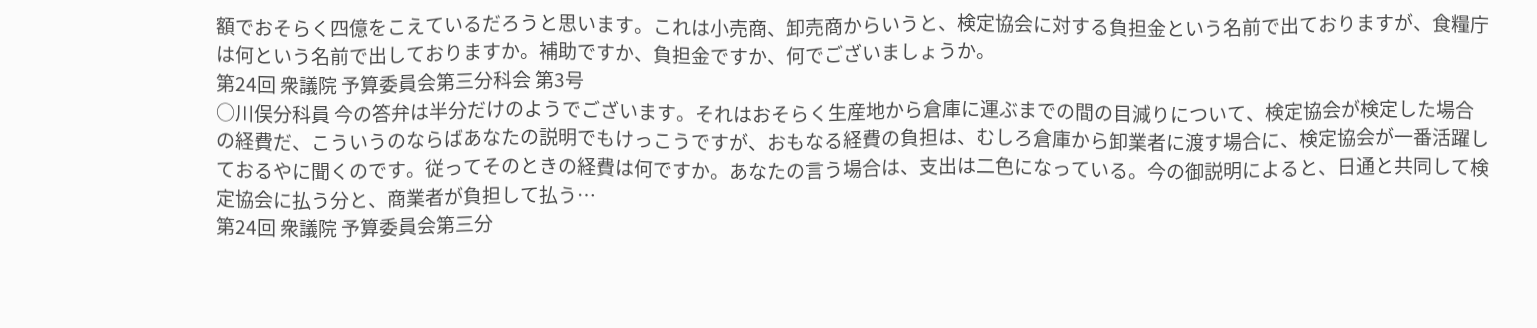額でおそらく四億をこえているだろうと思います。これは小売商、卸売商からいうと、検定協会に対する負担金という名前で出ておりますが、食糧庁は何という名前で出しておりますか。補助ですか、負担金ですか、何でございましょうか。
第24回 衆議院 予算委員会第三分科会 第3号
○川俣分科員 今の答弁は半分だけのようでございます。それはおそらく生産地から倉庫に運ぶまでの間の目減りについて、検定協会が検定した場合の経費だ、こういうのならばあなたの説明でもけっこうですが、おもなる経費の負担は、むしろ倉庫から卸業者に渡す場合に、検定協会が一番活躍しておるやに聞くのです。従ってそのときの経費は何ですか。あなたの言う場合は、支出は二色になっている。今の御説明によると、日通と共同して検定協会に払う分と、商業者が負担して払う…
第24回 衆議院 予算委員会第三分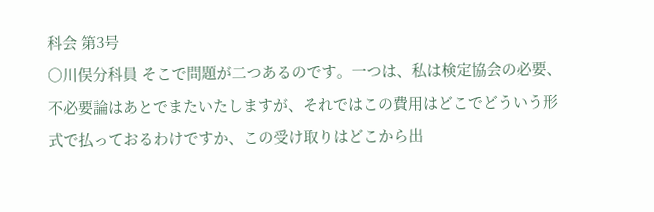科会 第3号
○川俣分科員 そこで問題が二つあるのです。一つは、私は検定協会の必要、不必要論はあとでまたいたしますが、それではこの費用はどこでどういう形式で払っておるわけですか、この受け取りはどこから出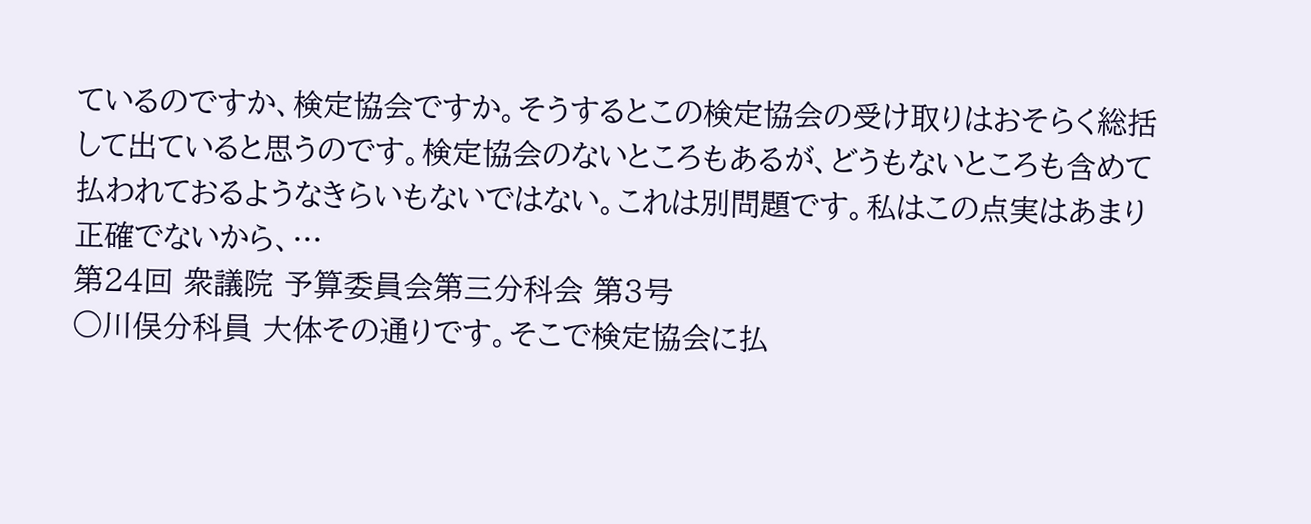ているのですか、検定協会ですか。そうするとこの検定協会の受け取りはおそらく総括して出ていると思うのです。検定協会のないところもあるが、どうもないところも含めて払われておるようなきらいもないではない。これは別問題です。私はこの点実はあまり正確でないから、…
第24回 衆議院 予算委員会第三分科会 第3号
○川俣分科員 大体その通りです。そこで検定協会に払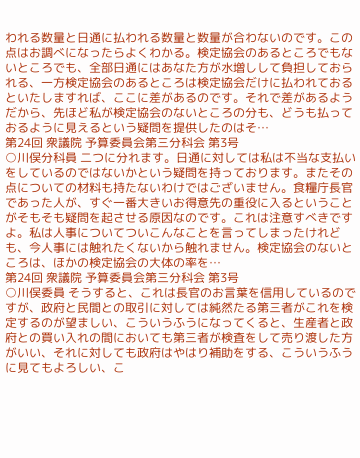われる数量と日通に払われる数量と数量が合わないのです。この点はお調べになったらよくわかる。検定協会のあるところでもないところでも、全部日通にはあなた方が水増しして負担しておられる、一方検定協会のあるところは検定協会だけに払われておるといたしますれば、ここに差があるのです。それで差があるようだから、先ほど私が検定協会のないところの分も、どうも払っておるように見えるという疑問を提供したのはそ…
第24回 衆議院 予算委員会第三分科会 第3号
○川俣分科員 二つに分れます。日通に対しては私は不当な支払いをしているのではないかという疑問を持っております。またその点についての材料も持たないわけではございません。食糧庁長官であった人が、すぐ一番大きいお得意先の重役に入るということがそもそも疑問を起させる原因なのです。これは注意すべきですよ。私は人事についてついこんなことを言ってしまったけれども、今人事には触れたくないから触れません。検定協会のないところは、ほかの検定協会の大体の率を…
第24回 衆議院 予算委員会第三分科会 第3号
○川俣委員 そうすると、これは長官のお言葉を信用しているのですが、政府と民間との取引に対しては純然たる第三者がこれを検定するのが望ましい、こういうふうになってくると、生産者と政府との買い入れの間においても第三者が検査をして売り渡した方がいい、それに対しても政府はやはり補助をする、こういうふうに見てもよろしい、こ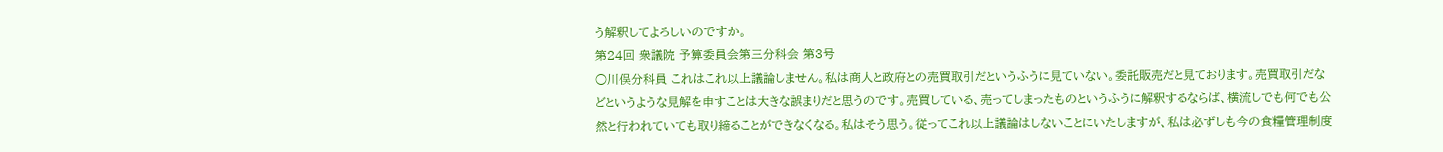う解釈してよろしいのですか。
第24回 衆議院 予算委員会第三分科会 第3号
○川俣分科員 これはこれ以上議論しません。私は商人と政府との売買取引だというふうに見ていない。委託販売だと見ております。売買取引だなどというような見解を申すことは大きな誤まりだと思うのです。売買している、売ってしまったものというふうに解釈するならば、横流しでも何でも公然と行われていても取り締ることができなくなる。私はそう思う。従ってこれ以上議論はしないことにいたしますが、私は必ずしも今の食糧管理制度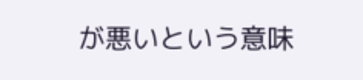が悪いという意味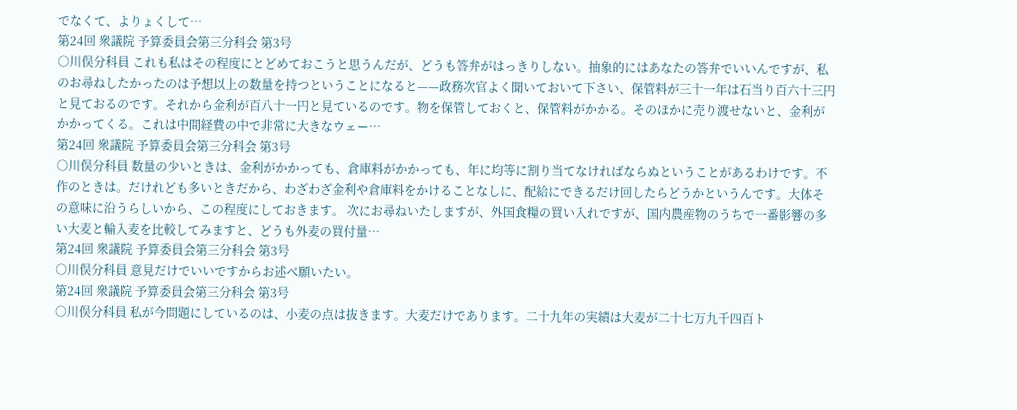でなくて、よりょくして…
第24回 衆議院 予算委員会第三分科会 第3号
○川俣分科員 これも私はその程度にとどめておこうと思うんだが、どうも答弁がはっきりしない。抽象的にはあなたの答弁でいいんですが、私のお尋ねしたかったのは予想以上の数量を持つということになると——政務次官よく聞いておいて下さい、保管料が三十一年は石当り百六十三円と見ておるのです。それから金利が百八十一円と見ているのです。物を保管しておくと、保管料がかかる。そのほかに売り渡せないと、金利がかかってくる。これは中間経費の中で非常に大きなウェー…
第24回 衆議院 予算委員会第三分科会 第3号
○川俣分科員 数量の少いときは、金利がかかっても、倉庫料がかかっても、年に均等に割り当てなければならぬということがあるわけです。不作のときは。だけれども多いときだから、わざわざ金利や倉庫料をかけることなしに、配給にできるだけ回したらどうかというんです。大体その意味に沿うらしいから、この程度にしておきます。 次にお尋ねいたしますが、外国食糧の買い入れですが、国内農産物のうちで一番影響の多い大麦と輸入麦を比較してみますと、どうも外麦の買付量…
第24回 衆議院 予算委員会第三分科会 第3号
○川俣分科員 意見だけでいいですからお述べ願いたい。
第24回 衆議院 予算委員会第三分科会 第3号
○川俣分科員 私が今問題にしているのは、小麦の点は抜きます。大麦だけであります。二十九年の実績は大麦が二十七万九千四百ト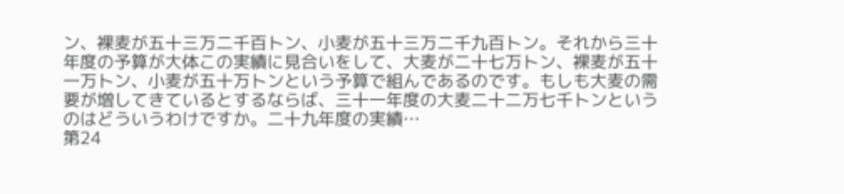ン、裸麦が五十三万二千百トン、小麦が五十三万二千九百トン。それから三十年度の予算が大体この実績に見合いをして、大麦が二十七万トン、裸麦が五十一万トン、小麦が五十万トンという予算で組んであるのです。もしも大麦の需要が増してきているとするならば、三十一年度の大麦二十二万七千トンというのはどういうわけですか。二十九年度の実績…
第24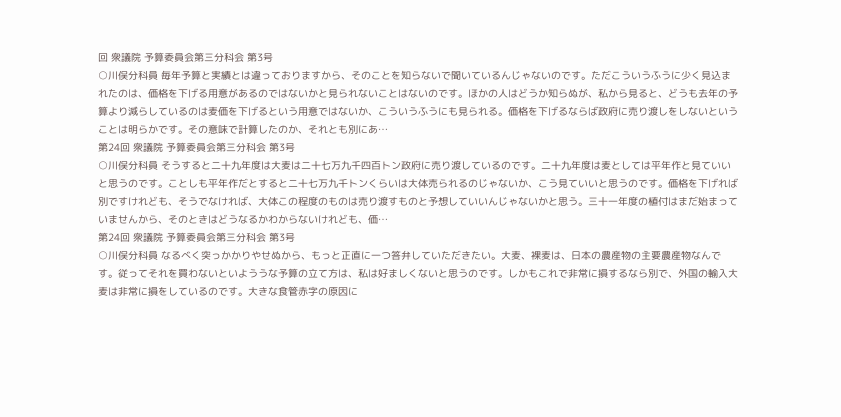回 衆議院 予算委員会第三分科会 第3号
○川俣分科員 毎年予算と実績とは違っておりますから、そのことを知らないで聞いているんじゃないのです。ただこういうふうに少く見込まれたのは、価格を下げる用意があるのではないかと見られないことはないのです。ほかの人はどうか知らぬが、私から見ると、どうも去年の予算より減らしているのは麦価を下げるという用意ではないか、こういうふうにも見られる。価格を下げるならば政府に売り渡しをしないということは明らかです。その意味で計算したのか、それとも別にあ…
第24回 衆議院 予算委員会第三分科会 第3号
○川俣分科員 そうすると二十九年度は大麦は二十七万九千四百トン政府に売り渡しているのです。二十九年度は麦としては平年作と見ていいと思うのです。ことしも平年作だとすると二十七万九千トンくらいは大体売られるのじゃないか、こう見ていいと思うのです。価格を下げれば別ですけれども、そうでなければ、大体この程度のものは売り渡すものと予想していいんじゃないかと思う。三十一年度の植付はまだ始まっていませんから、そのときはどうなるかわからないけれども、価…
第24回 衆議院 予算委員会第三分科会 第3号
○川俣分科員 なるべく突っかかりやせぬから、もっと正直に一つ答弁していただきたい。大麦、裸麦は、日本の農産物の主要農産物なんです。従ってそれを買わないといよううな予算の立て方は、私は好ましくないと思うのです。しかもこれで非常に損するなら別で、外国の輸入大麦は非常に損をしているのです。大きな食管赤字の原因に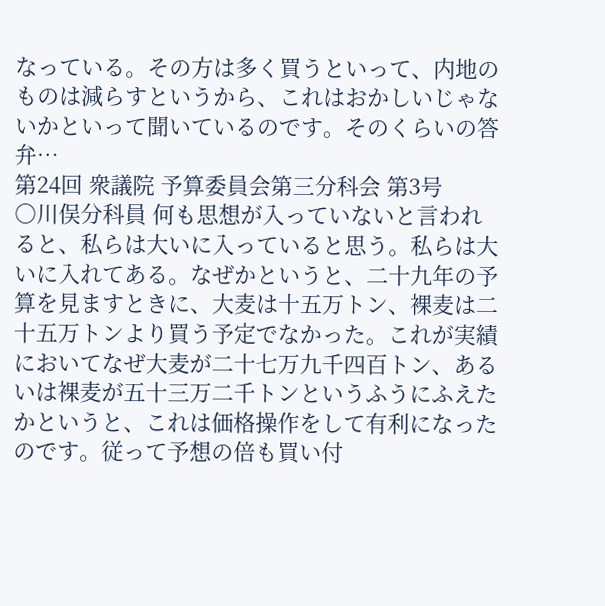なっている。その方は多く買うといって、内地のものは減らすというから、これはおかしいじゃないかといって聞いているのです。そのくらいの答弁…
第24回 衆議院 予算委員会第三分科会 第3号
○川俣分科員 何も思想が入っていないと言われると、私らは大いに入っていると思う。私らは大いに入れてある。なぜかというと、二十九年の予算を見ますときに、大麦は十五万トン、裸麦は二十五万トンより買う予定でなかった。これが実績においてなぜ大麦が二十七万九千四百トン、あるいは裸麦が五十三万二千トンというふうにふえたかというと、これは価格操作をして有利になったのです。従って予想の倍も買い付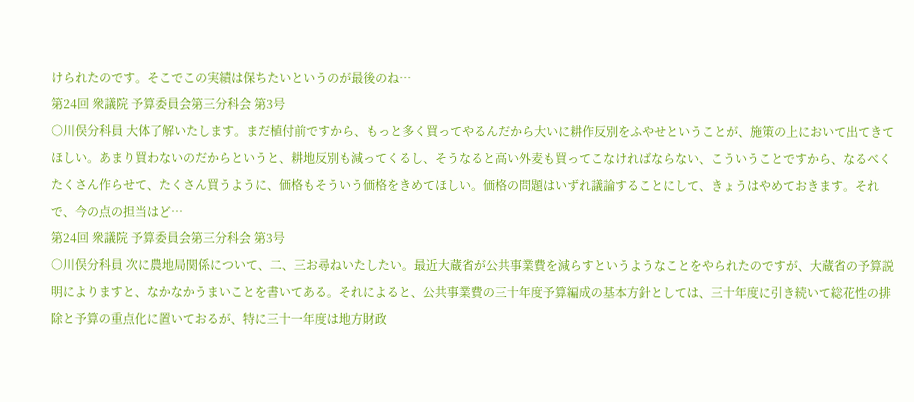けられたのです。そこでこの実績は保ちたいというのが最後のね…
第24回 衆議院 予算委員会第三分科会 第3号
○川俣分科員 大体了解いたします。まだ植付前ですから、もっと多く買ってやるんだから大いに耕作反別をふやせということが、施策の上において出てきてほしい。あまり買わないのだからというと、耕地反別も減ってくるし、そうなると高い外麦も買ってこなければならない、こういうことですから、なるべくたくさん作らせて、たくさん買うように、価格もそういう価格をきめてほしい。価格の問題はいずれ議論することにして、きょうはやめておきます。それで、今の点の担当はど…
第24回 衆議院 予算委員会第三分科会 第3号
○川俣分科員 次に農地局関係について、二、三お尋ねいたしたい。最近大蔵省が公共事業費を減らすというようなことをやられたのですが、大蔵省の予算説明によりますと、なかなかうまいことを書いてある。それによると、公共事業費の三十年度予算編成の基本方針としては、三十年度に引き続いて総花性の排除と予算の重点化に置いておるが、特に三十一年度は地方財政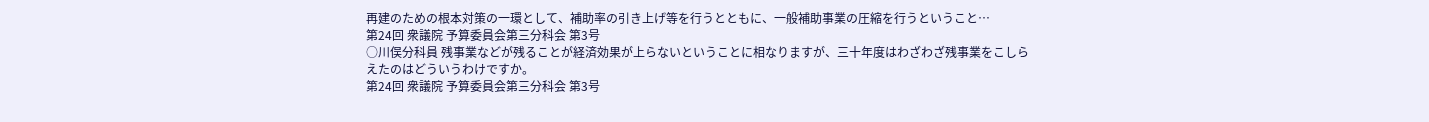再建のための根本対策の一環として、補助率の引き上げ等を行うとともに、一般補助事業の圧縮を行うということ…
第24回 衆議院 予算委員会第三分科会 第3号
○川俣分科員 残事業などが残ることが経済効果が上らないということに相なりますが、三十年度はわざわざ残事業をこしらえたのはどういうわけですか。
第24回 衆議院 予算委員会第三分科会 第3号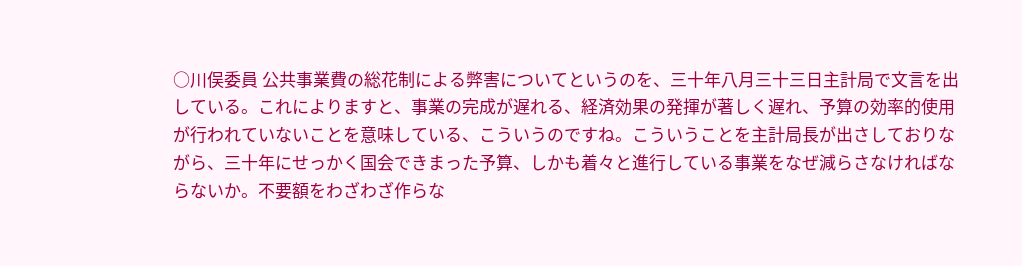○川俣委員 公共事業費の総花制による弊害についてというのを、三十年八月三十三日主計局で文言を出している。これによりますと、事業の完成が遅れる、経済効果の発揮が著しく遅れ、予算の効率的使用が行われていないことを意味している、こういうのですね。こういうことを主計局長が出さしておりながら、三十年にせっかく国会できまった予算、しかも着々と進行している事業をなぜ減らさなければならないか。不要額をわざわざ作らな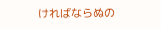ければならぬの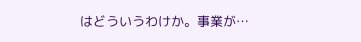はどういうわけか。事業が…